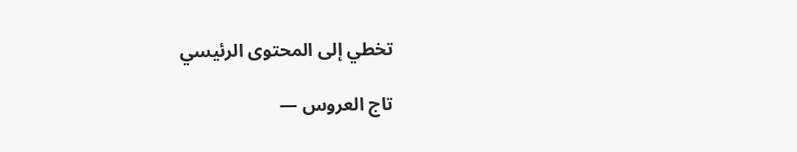تخطي إلى المحتوى الرئيسي

تاج العروس —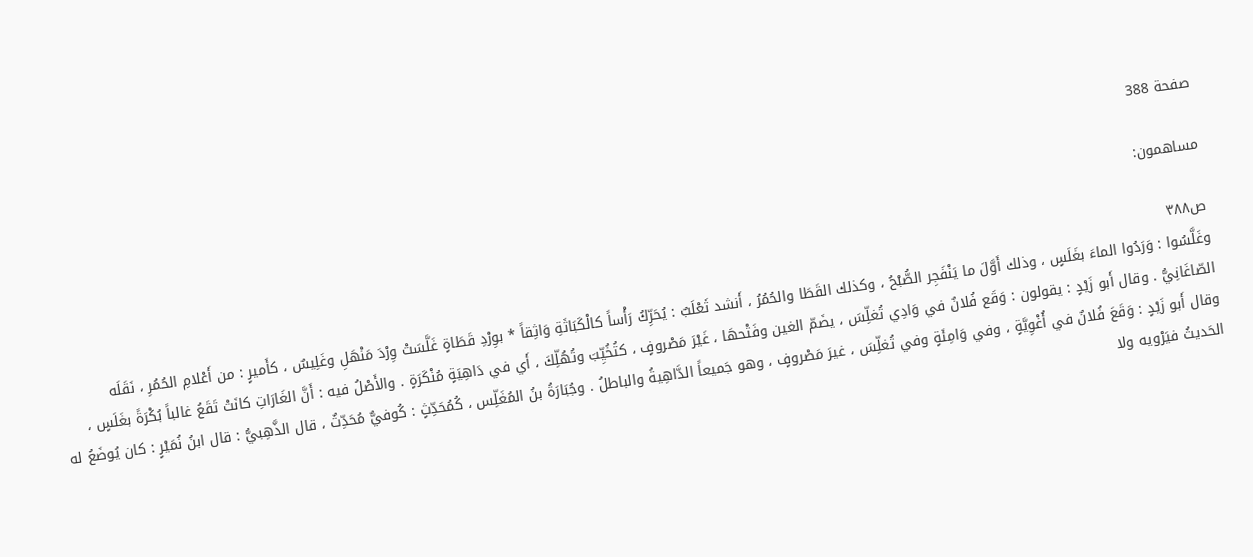صفحة 388

مساهمون:

ص٣٨٨
وغَلَّسُوا : وَرَدُوا الماءَ بغَلَسٍ ، وذلك أَوَّلَ ما يَنْفَجِر الصُّبْحُ ، وكذلك القَطَا والحُمُرُ ، أَنشد ثَعْلَبٌ : يُحَرِّكُ رَأْساً كالْكَبَاثَةِ وَاثِقاً * بوِرْدِ قَطَاةٍ غَلَّسَتْ وِرْدَ مَنْهَلِ وغَلِيسٌ ، كأَميرٍ : من أَعْلامِ الحُمُرِ ، نَقَلَه الصّاغَانِيُّ . وقال أَبو زَيْدٍ : يقولون : وَقَع فُلانٌ في وَادِي تُغلِّسَ ، يضَمّ الغين وفَتْحهَا ، غَيْرَ مَصْروفٍ ، كتُخُيِّبَ وتُهُلِّكَ ، أَي في دَاهِيَةٍ مُنْكَرَةٍ . والأَصْلُ فيه : أَنَّ الغَارَاتِ كانَتْ تَقَعُ غالباً بُكْرَةً بغَلَسٍ ، وقال أَبو زَيْدٍ : وَقَعَ فُلانٌ في أُغْوِيَّةٍ ، وفي وَامِئَةٍ وفي تُغلِّسَ ، غيرَ مَصْروفٍ ، وهو جَميعاً الدَّاهِيةُ والباطلُ . وجُبَارَةُ بنُ المُغَلِّس ، كُمُحَدِّثٍ : كُوفيٌّ مُحَدِّثٌ ، قال الذَّهِبيُّ : قال ابنُ نُمَيْرٍ : كان يُوضَعُ له الحَديثُ فيَرْويه ولا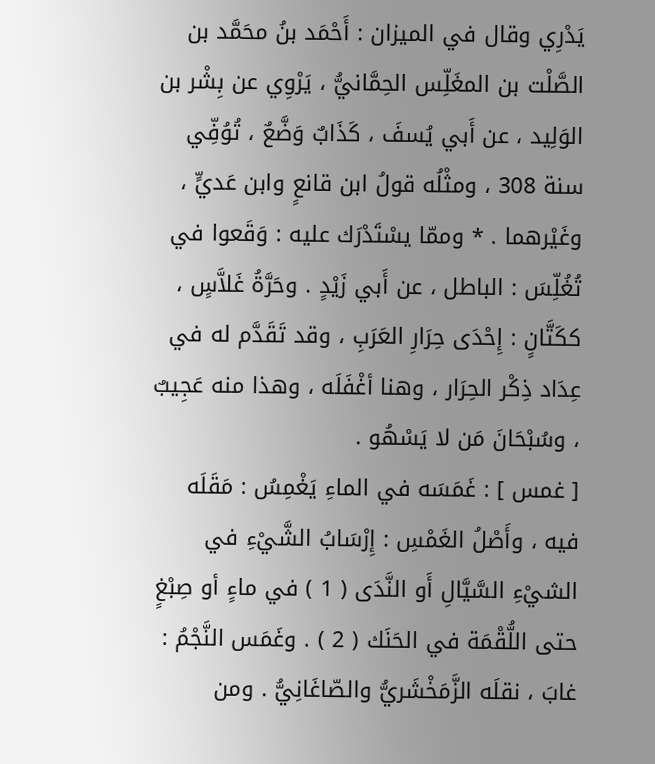يَدْرِي وقال في الميزان : أَحْمَد بنُ محَمَّد بن الصَّلْت بن المغَلِّس الحِمَّانيُّ ، يَرْوِي عن بِشْر بن الوَلِيد ، عن أَبي يُسفَ ، كَذَابٌ وَضَّعٌ ، تُوُفِّي سنة 308 ، ومثْلُه قولُ ابن قانعٍ وابن عَديٍّ ، وغَيْرهما . * وممّا يسْتَدْرَك عليه : وَقَعوا في تُغُلِّسَ : الباطل ، عن أَبي زَيْدٍ . وحَرَّةُ غَلاَّسٍ ، ككَتَّانٍ : إِحْدَى حِرَارِ العَرَبِ ، وقد تَقَدَّم له في عِدَاد ذِكْر الحِرَار ، وهنا أغْفَلَه ، وهذا منه عَجِيبٌ ، وسُبْحَانَ مَن لا يَسْهُو .
[ غمس ] : غَمَسَه في الماءِ يَغْمِسُ : مَقَلَه فيه ، وأَصْلُ الغَمْسِ : إِرْسَابُ الشَّيْءِ في الشيْءِ السَّيَّالِ أَو النَّدَى ( 1 ) في ماءٍ أو صِبْغٍ حتى اللُّقْمَة في الحَنَك ( 2 ) . وغَمَس النَّجْمُ : غابَ ، نقلَه الزَّمَخْشَريُّ والصّاغَانِيُّ . ومن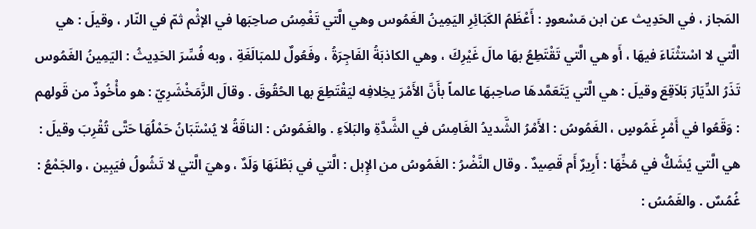المَجاز ، في الحَدِيث عن ابن مَسْعودٍ : أَعْظَمُ الكَبَائِرِ اليَمِينُ الغَمُوس وهي الَّتي تَغْمِسُ صاحِبَها في الإثْم ثمّ في النّار ، وقيلَ : هي الَّتي لا اسْتثْنَاءَ فيهَا ، أَو هي الَّتي تَقْتَطِعُ بهَا مالَ غَيْرِكَ ، وهي الكاذبَةُ الفَاجِرَةُ ، وفَعُولٌ للمبَالَغَةِ ، وبه فُسِّرَ الحَدِيثُ : اليَمِينُ الغَمُوس تَذَرُ الدِّيَارَ بَلاَقِعَ وقيلَ : هي الَّتي يَتَعَمَّدهَا صاحِبهَا عالماً بأَنَّ الأَمْرَ يخِلافِه ليَقْتَطِعَ بها الحُقُوقَ . وقالَ الزَّمَخْشَرِيّ : هو مأْخُوذٌ من قَولهم : وَقَعُوا في أَمْرٍ غَمُوسٍ ، الغَمُوسُ : الأَمْرُ الشَّديدُ الغَامِسُ في الشَّدَّةِ والبَلاَءِ . والغَمُوسُ : الناقَةُ لا يُسْتَبَانُ حَمْلُهَا حَتَّى تُقْرِبَ وقيلَ : هي الَّتي يُشَكُّ في مُخِّهَا : أَرِيرٌ أَم قَصِيدٌ . وقال النَّضْرُ : الغَمُوسُ من الإِبل : الَّتي في بَطْنَهَا وَلَدٌ ، وهيَ الَّتي لا تَشُولُ فيَبِين ، والجَمْعُ : غُمُسٌ . والغَمُسُ :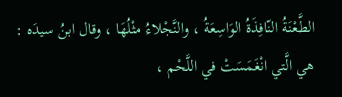الطَّعْنَةُ النّافِذَةُ الوَاسِعَةُ ، والنَّجْلاءُ مثْلُهَا ، وقال ابنُ سيدَه : هي الَّتي انْغَمَسَتْ في اللَّحْم ،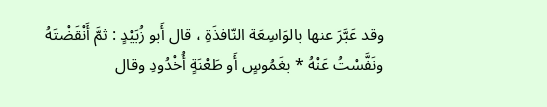وقد عَبَّرَ عنها بالوَاسِعَة النّافذَةِ ، قال أَبو زُبَيْدٍ : ثمَّ أَنْقَضْتَهُ ونَفَّسْتُ عَنْهُ * بغَمُوسٍ أَو طَعْنَةٍ أُخْدُودِ وقال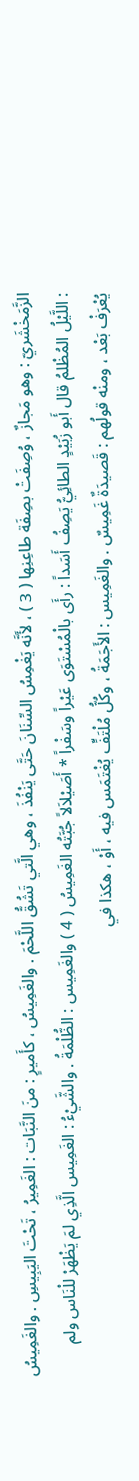الزَّمَخْشَريّ : وهو مَجازٌ ، وُصِفَتْ بصِفَة طاعِنِها ( 3 ) ، لأَنَّه يَغْمِسُ السِّنَانَ حَتَّى يَنْفُذَ ، وهي الَّتي تَشُقُّ اللَّحْمَ . والغَمِيسُ ، كأَميرٍ : منَ النَّبَات : الغَمِيرُ ، تَحْتَ اليَبِيسِ . والغَمِيسُ : اللَّيْلُ المُظْلمُ قال أَبو زُبَيْدٍ الطائِيُّ يَصِفُ أَسَداً : رأَى بالْمُسْتَوَى عَيْراً وسَفْراً * أَصَيْلاَلاً جُبَّتُه الغَمِيسُ ( 4 ) والغَمِيس : الظُّلْمَةُ . والشَّيْءُ : الغَمِيس الَّذِي لمَ يَظْهَرْ للْنَاس ولم يُعْرَفْ بَعْد ، ومنْه قولُهم : قَصيدَةٌ غَمِيسٌ . والغَمِيس : الأَجَمَةُ ، وكُلُّ مُلْتَفٍّ يُغْتَمَس فيه ، أَوْ ، هكذا في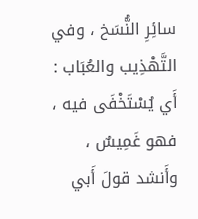سائِرِ النُّسَخ ، وفي التَّهْذِيب والعُبَاب : أَي يُسْتَخْفَى فيه ، فهو غَمِيسٌ ، وأَنشد قولَ أَبي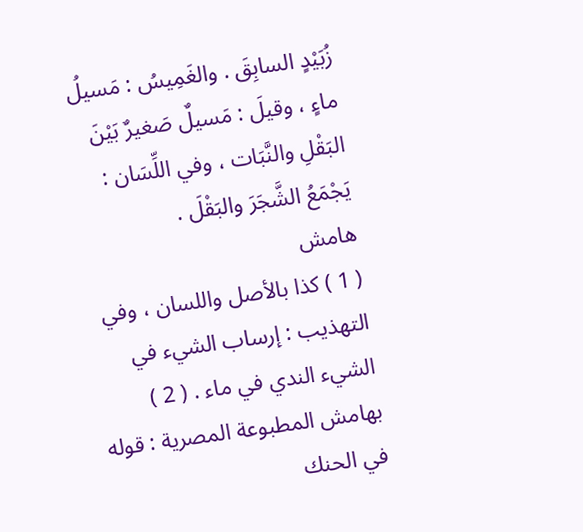زُبَيْدٍ السابِقَ . والغَمِيسُ : مَسيلُ ماءٍ ، وقيلَ : مَسيلٌ صَغيرٌ بَيْنَ البَقْلِ والنَّبَات ، وفي اللِّسَان : يَجْمَعُ الشَّجَرَ والبَقْلَ .
هامش
( 1 ) كذا بالأصل واللسان ، وفي التهذيب : إرساب الشيء في الشيء الندي في ماء . ( 2 ) بهامش المطبوعة المصرية : قوله في الحنك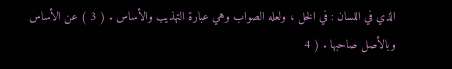الذي في اللسان : في الخل ، ولعله الصواب وهي عبارة التهذيب والأساس . ( 3 ) عن الأساس وبالأصل صاحبها . ( 4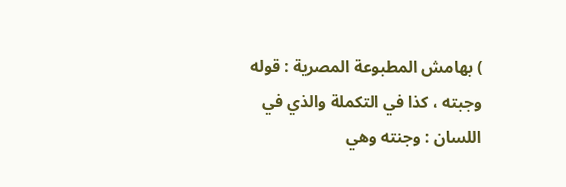) بهامش المطبوعة المصرية : قوله وجبته ، كذا في التكملة والذي في اللسان : وجنته وهي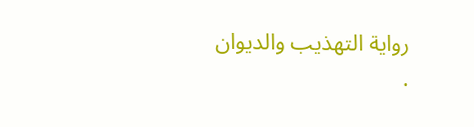رواية التهذيب والديوان .